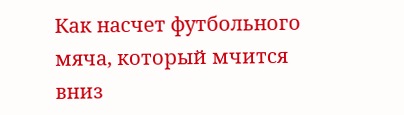Как насчет футбольного мяча, который мчится вниз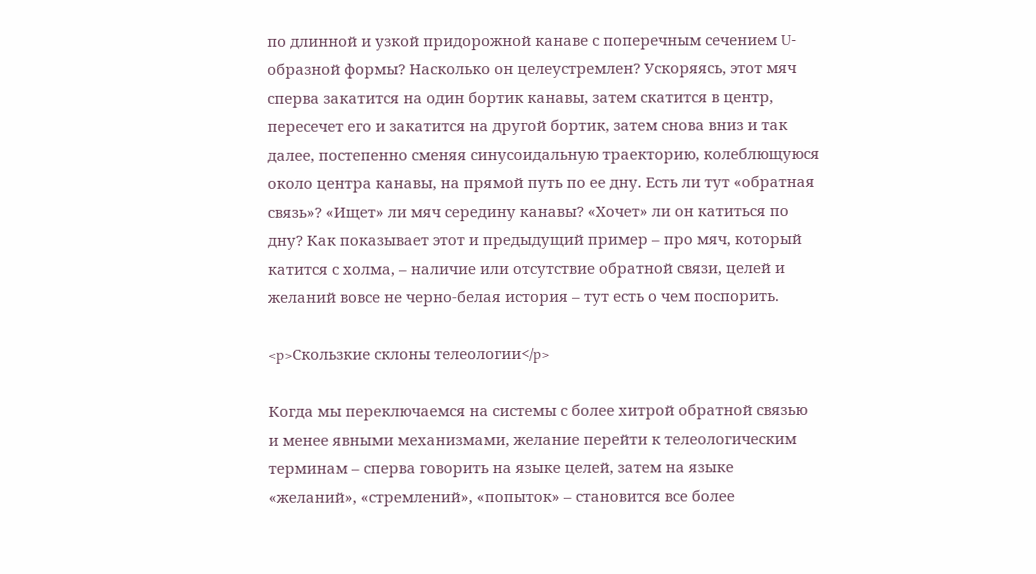по длинной и узкой придорожной канаве с поперечным сечением U-образной формы? Насколько он целеустремлен? Ускоряясь, этот мяч сперва закатится на один бортик канавы, затем скатится в центр, пересечет его и закатится на другой бортик, затем снова вниз и так далее, постепенно сменяя синусоидальную траекторию, колеблющуюся около центра канавы, на прямой путь по ее дну. Есть ли тут «обратная связь»? «Ищет» ли мяч середину канавы? «Хочет» ли он катиться по дну? Как показывает этот и предыдущий пример – про мяч, который катится с холма, – наличие или отсутствие обратной связи, целей и желаний вовсе не черно-белая история – тут есть о чем поспорить.

<p>Скользкие склоны телеологии</p>

Когда мы переключаемся на системы с более хитрой обратной связью и менее явными механизмами, желание перейти к телеологическим терминам – сперва говорить на языке целей, затем на языке «желаний», «стремлений», «попыток» – становится все более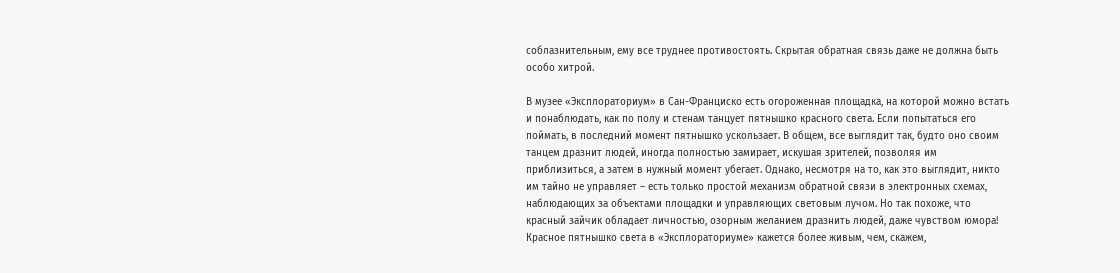соблазнительным, ему все труднее противостоять. Скрытая обратная связь даже не должна быть особо хитрой.

В музее «Эксплораториум» в Сан-Франциско есть огороженная площадка, на которой можно встать и понаблюдать, как по полу и стенам танцует пятнышко красного света. Если попытаться его поймать, в последний момент пятнышко ускользает. В общем, все выглядит так, будто оно своим танцем дразнит людей, иногда полностью замирает, искушая зрителей, позволяя им приблизиться, а затем в нужный момент убегает. Однако, несмотря на то, как это выглядит, никто им тайно не управляет – есть только простой механизм обратной связи в электронных схемах, наблюдающих за объектами площадки и управляющих световым лучом. Но так похоже, что красный зайчик обладает личностью, озорным желанием дразнить людей, даже чувством юмора! Красное пятнышко света в «Эксплораториуме» кажется более живым, чем, скажем,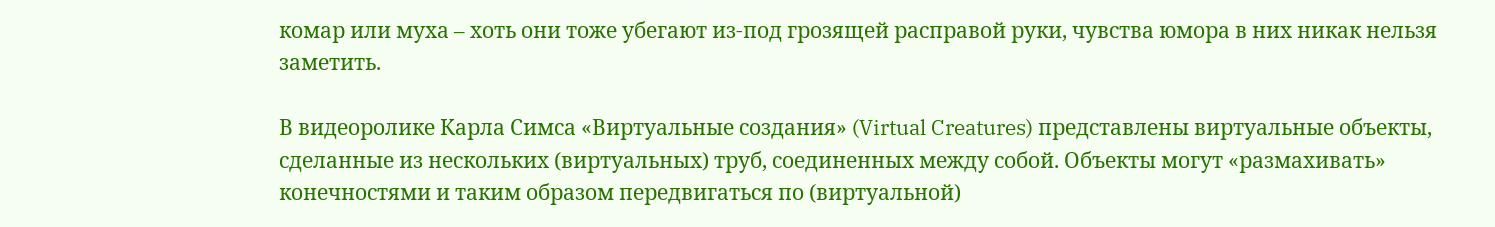комар или муха – хоть они тоже убегают из-под грозящей расправой руки, чувства юмора в них никак нельзя заметить.

В видеоролике Карла Симса «Виртуальные создания» (Virtual Creatures) представлены виртуальные объекты, сделанные из нескольких (виртуальных) труб, соединенных между собой. Объекты могут «размахивать» конечностями и таким образом передвигаться по (виртуальной)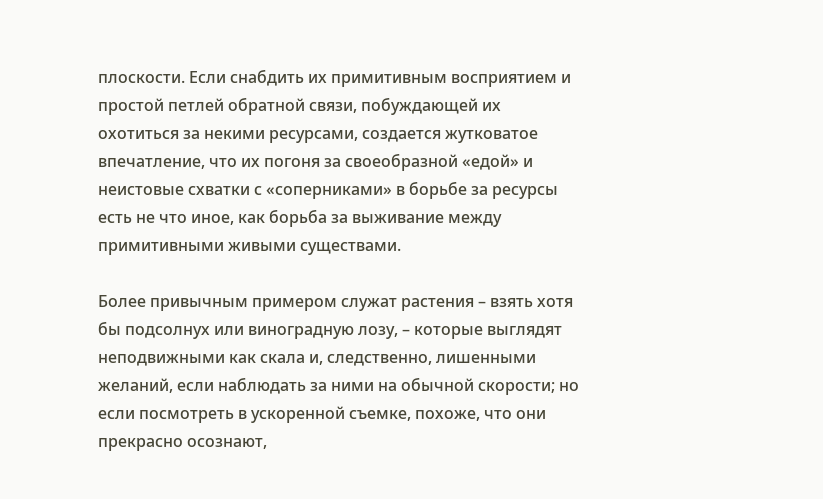плоскости. Если снабдить их примитивным восприятием и простой петлей обратной связи, побуждающей их охотиться за некими ресурсами, создается жутковатое впечатление, что их погоня за своеобразной «едой» и неистовые схватки с «соперниками» в борьбе за ресурсы есть не что иное, как борьба за выживание между примитивными живыми существами.

Более привычным примером служат растения – взять хотя бы подсолнух или виноградную лозу, – которые выглядят неподвижными как скала и, следственно, лишенными желаний, если наблюдать за ними на обычной скорости; но если посмотреть в ускоренной съемке, похоже, что они прекрасно осознают,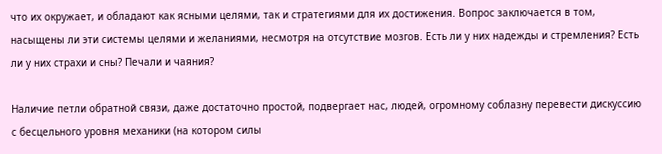что их окружает, и обладают как ясными целями, так и стратегиями для их достижения. Вопрос заключается в том, насыщены ли эти системы целями и желаниями, несмотря на отсутствие мозгов. Есть ли у них надежды и стремления? Есть ли у них страхи и сны? Печали и чаяния?

Наличие петли обратной связи, даже достаточно простой, подвергает нас, людей, огромному соблазну перевести дискуссию с бесцельного уровня механики (на котором силы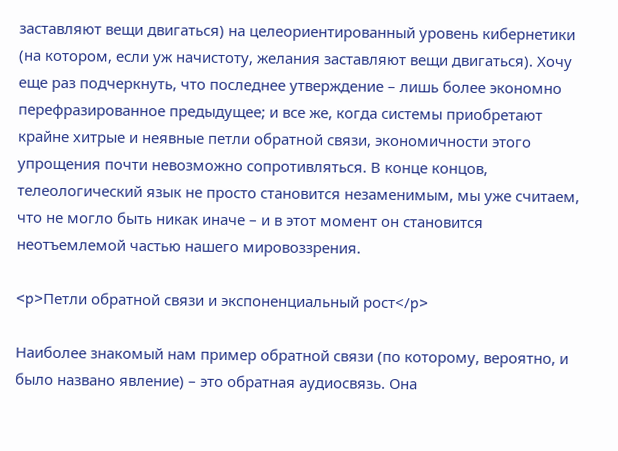заставляют вещи двигаться) на целеориентированный уровень кибернетики (на котором, если уж начистоту, желания заставляют вещи двигаться). Хочу еще раз подчеркнуть, что последнее утверждение – лишь более экономно перефразированное предыдущее; и все же, когда системы приобретают крайне хитрые и неявные петли обратной связи, экономичности этого упрощения почти невозможно сопротивляться. В конце концов, телеологический язык не просто становится незаменимым, мы уже считаем, что не могло быть никак иначе – и в этот момент он становится неотъемлемой частью нашего мировоззрения.

<p>Петли обратной связи и экспоненциальный рост</p>

Наиболее знакомый нам пример обратной связи (по которому, вероятно, и было названо явление) – это обратная аудиосвязь. Она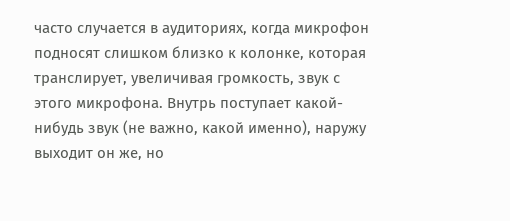часто случается в аудиториях, когда микрофон подносят слишком близко к колонке, которая транслирует, увеличивая громкость, звук с этого микрофона. Внутрь поступает какой-нибудь звук (не важно, какой именно), наружу выходит он же, но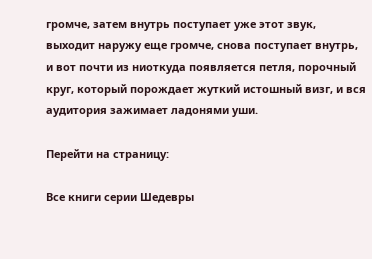громче, затем внутрь поступает уже этот звук, выходит наружу еще громче, снова поступает внутрь, и вот почти из ниоткуда появляется петля, порочный круг, который порождает жуткий истошный визг, и вся аудитория зажимает ладонями уши.

Перейти на страницу:

Все книги серии Шедевры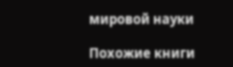мировой науки

Похожие книги